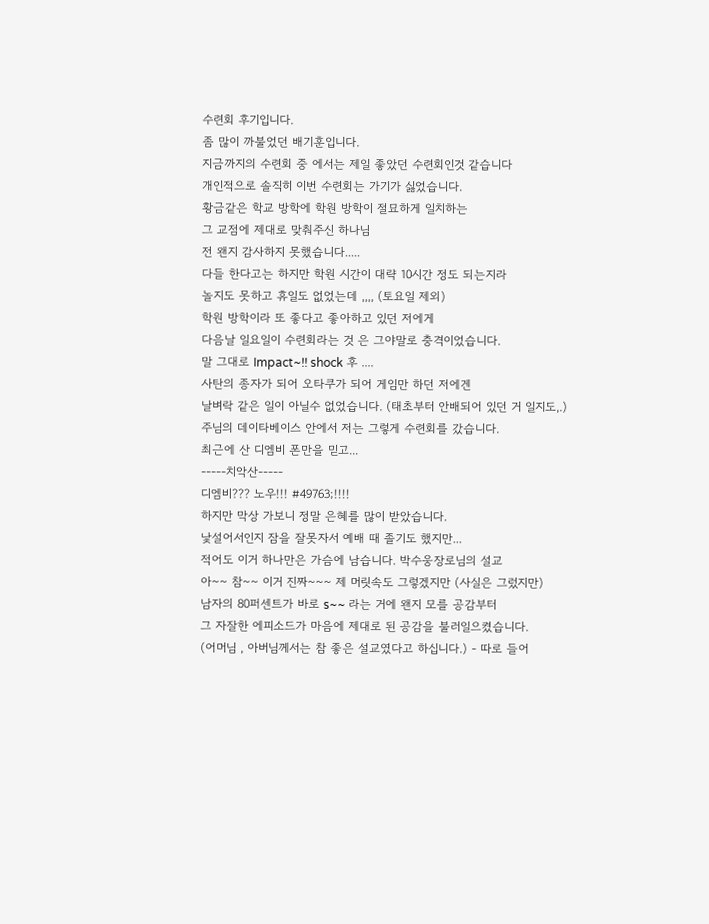수련회 후기입니다.
좀 많이 까불었던 배기훈입니다.
지금까지의 수련회 중 에서는 제일 좋았던 수련회인것 같습니다
개인적으로 솔직히 이번 수련회는 가기가 싫었습니다.
황금같은 학교 방학에 학원 방학이 절묘하게 일치하는
그 교점에 제대로 맞춰주신 하나님
전 왠지 감사하지 못했습니다.....
다들 한다고는 하지만 학원 시간이 대략 10시간 정도 되는지라
놀지도 못하고 휴일도 없었는데 ,,,, (토요일 제외)
학원 방학이라 또 좋다고 좋아하고 있던 저에게
다음날 일요일이 수련회라는 것 은 그야말로 충격이었습니다.
말 그대로 Impact~!! shock 후 ....
사탄의 종자가 되어 오타쿠가 되어 게임만 하던 저에겐
날벼락 같은 일이 아닐수 없었습니다. (태초부터 안배되어 있던 거 일지도,.)
주님의 데이타베이스 안에서 저는 그렇게 수련회를 갔습니다.
최근에 산 디엠비 폰만을 믿고...
-----치악산-----
디엠비??? 노우!!! #49763;!!!!
하지만 막상 가보니 정말 은혜를 많이 받았습니다.
낯설어서인지 잠을 잘못자서 예배 때 졸기도 했지만...
적어도 이거 하나만은 가슴에 남습니다. 박수웅장로님의 설교
아~~ 참~~ 이거 진짜~~~ 제 머릿속도 그렇겠지만 (사실은 그렀지만)
남자의 80퍼센트가 바로 s~~ 라는 거에 왠지 모를 공감부터
그 자잘한 에피소드가 마음에 제대로 된 공감을 불러일으켰습니다.
(어머님 , 아버님께서는 참 좋은 설교였다고 하십니다.) - 따로 들어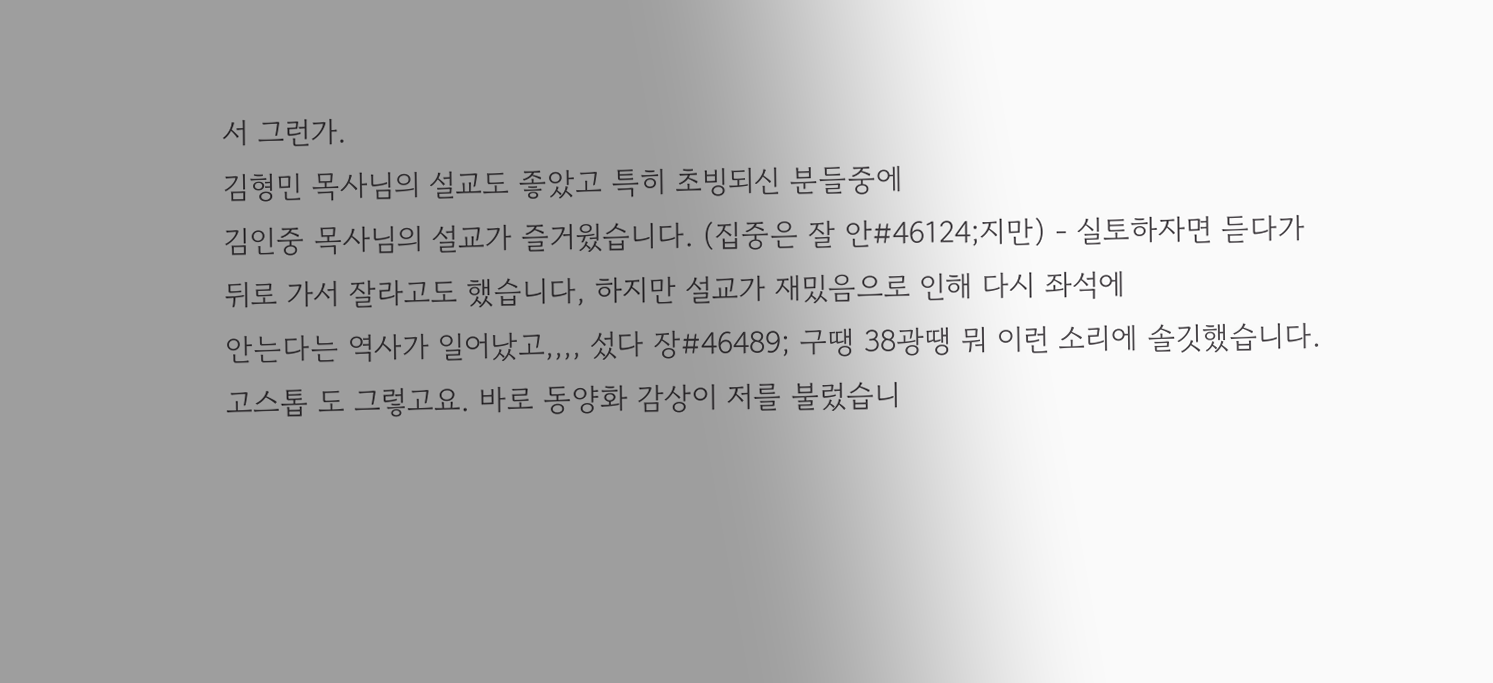서 그런가.
김형민 목사님의 설교도 좋았고 특히 초빙되신 분들중에
김인중 목사님의 설교가 즐거웠습니다. (집중은 잘 안#46124;지만) - 실토하자면 듣다가
뒤로 가서 잘라고도 했습니다, 하지만 설교가 재밌음으로 인해 다시 좌석에
안는다는 역사가 일어났고,,,, 섰다 장#46489; 구땡 38광땡 뭐 이런 소리에 솔깃했습니다.
고스톱 도 그렇고요. 바로 동양화 감상이 저를 불렀습니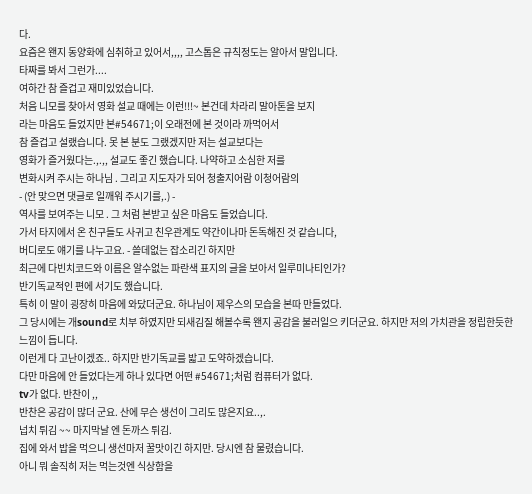다.
요즘은 왠지 동양화에 심취하고 있어서,,,, 고스톱은 규칙정도는 알아서 말입니다.
타짜를 봐서 그런가....
여하간 참 즐겁고 재미있었습니다.
처음 니모를 찾아서 영화 설교 때에는 이런!!!~ 본건데 차라리 말아톤을 보지
라는 마음도 들었지만 본#54671;이 오래전에 본 것이라 까먹어서
참 즐겁고 설랬습니다. 못 본 분도 그랬겠지만 저는 설교보다는
영화가 즐거웠다는.,.,, 설교도 좋긴 했습니다. 나약하고 소심한 저를
변화시켜 주시는 하나님 . 그리고 지도자가 되어 청출지어람 이청어람의
- (안 맞으면 댓글로 일깨워 주시기를,.) -
역사를 보여주는 니모 . 그 처럼 본받고 싶은 마음도 들었습니다.
가서 타지에서 온 친구들도 사귀고 친우관계도 약간이나마 돈독해진 것 같습니다,
버디로도 얘기를 나누고요. - 쓸데없는 잡소리긴 하지만
최근에 다빈치코드와 이름은 알수없는 파란색 표지의 글을 보아서 일루미나티인가?
반기독교적인 편에 서기도 했습니다.
특히 이 말이 굉장히 마음에 와닸더군요. 하나님이 제우스의 모습을 본따 만들었다.
그 당시에는 개sound로 치부 하였지만 되새김질 해볼수록 왠지 공감을 불러일으 키더군요. 하지만 저의 가치관을 정립한듯한 느낌이 듭니다.
이런게 다 고난이겠죠.. 하지만 반기독교를 밟고 도약하겠습니다.
다만 마음에 안 들었다는게 하나 있다면 어떤 #54671;처럼 컴퓨터가 없다.
tv가 없다. 반찬이 ,,
반찬은 공감이 많더 군요. 산에 무슨 생선이 그리도 많은지요..,.
넙치 튀김 ~~ 마지막날 엔 돈까스 튀김.
집에 와서 밥을 먹으니 생선마저 꿀맛이긴 하지만. 당시엔 참 물렸습니다.
아니 뭐 솔직히 저는 먹는것엔 식상함을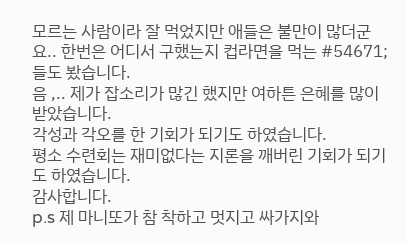모르는 사람이라 잘 먹었지만 애들은 불만이 많더군요.. 한번은 어디서 구했는지 컵라면을 먹는 #54671;들도 봤습니다.
음 ,.. 제가 잡소리가 많긴 했지만 여하튼 은혜를 많이 받았습니다.
각성과 각오를 한 기회가 되기도 하였습니다.
평소 수련회는 재미없다는 지론을 깨버린 기회가 되기도 하였습니다.
감사합니다.
p.s 제 마니또가 참 착하고 멋지고 싸가지와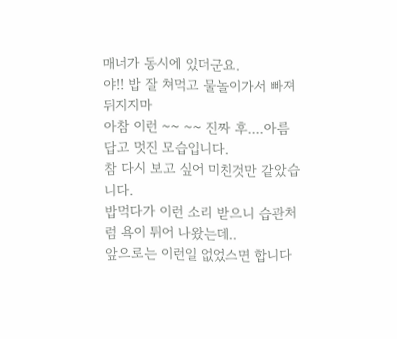매너가 동시에 있더군요.
야!! 밥 잘 쳐먹고 물놀이가서 빠져 뒤지지마
아참 이런 ~~ ~~ 진짜 후....아름답고 멋진 모습입니다.
참 다시 보고 싶어 미친것만 같았습니다.
밥먹다가 이런 소리 받으니 습관처럼 욕이 튀어 나왔는데..
앞으로는 이런일 없었스면 합니다